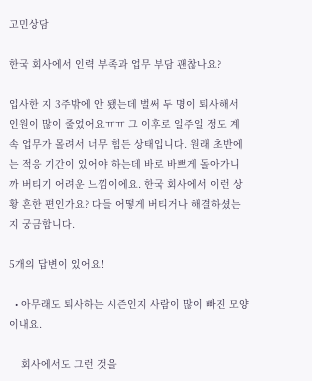고민상담

한국 회사에서 인력 부족과 업무 부담 괜찮나요?

입사한 지 3주밖에 안 됐는데 벌써 두 명이 퇴사해서 인원이 많이 줄었어요ㅠㅠ 그 이후로 일주일 정도 계속 업무가 몰려서 너무 힘든 상태입니다. 원래 초반에는 적응 기간이 있어야 하는데 바로 바쁘게 돌아가니까 버티기 어려운 느낌이에요. 한국 회사에서 이런 상황 흔한 편인가요? 다들 어떻게 버티거나 해결하셨는지 궁금합니다.

5개의 답변이 있어요!

  • 아무래도 퇴사하는 시즌인지 사람이 많이 빠진 모양이내요.

    회사에서도 그런 것을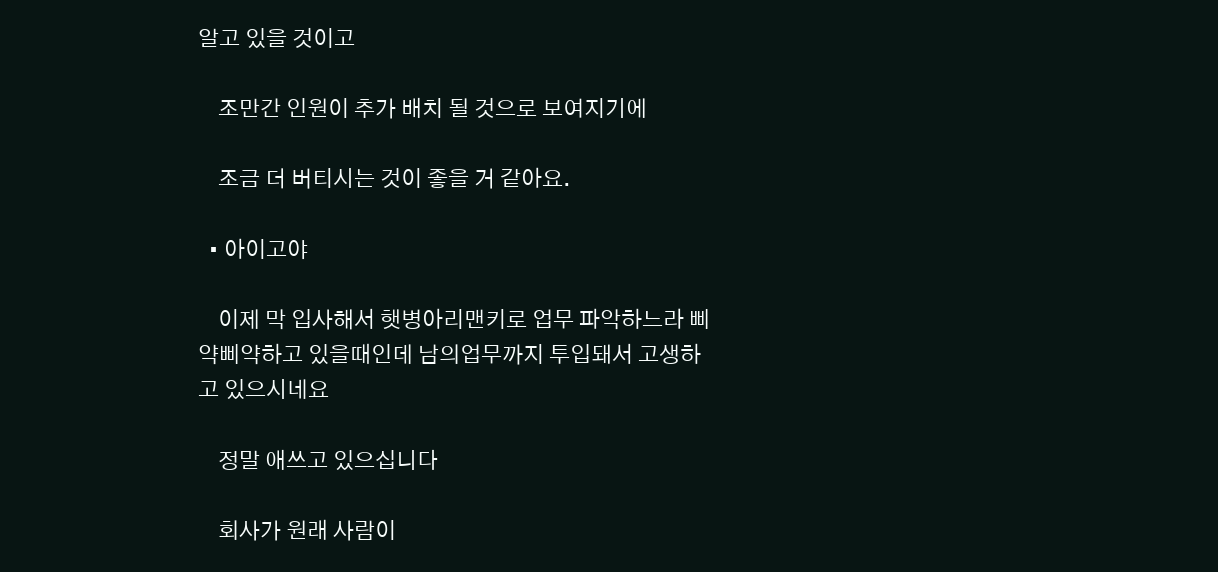알고 있을 것이고

    조만간 인원이 추가 배치 될 것으로 보여지기에

    조금 더 버티시는 것이 좋을 거 같아요.

  • 아이고야

    이제 막 입사해서 햇병아리맨키로 업무 파악하느라 삐약삐약하고 있을때인데 남의업무까지 투입돼서 고생하고 있으시네요

    정말 애쓰고 있으십니다

    회사가 원래 사람이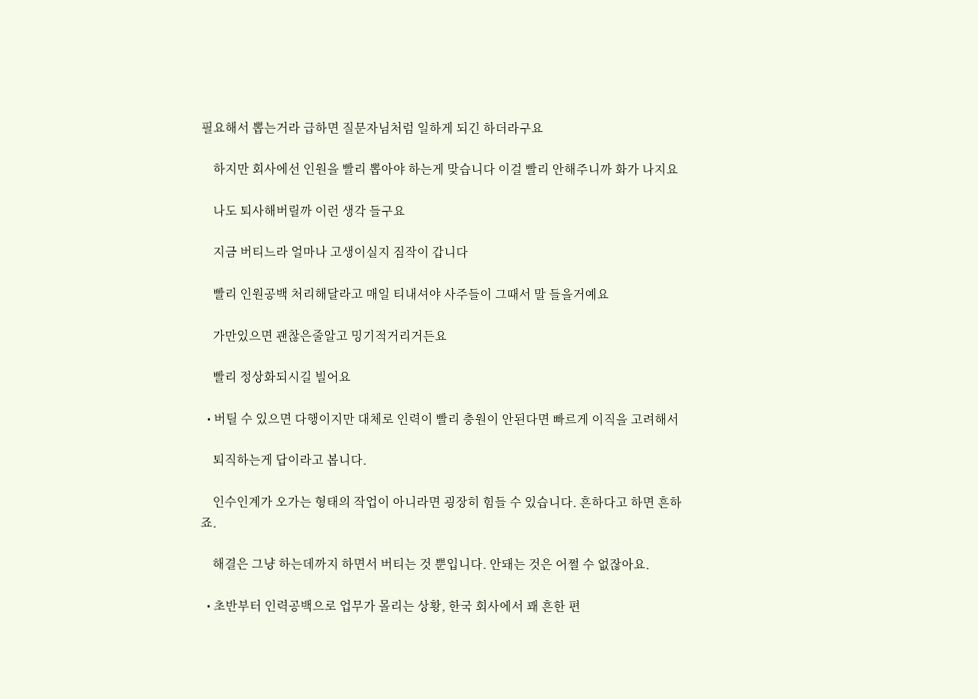필요해서 뽑는거라 급하면 질문자님처럼 일하게 되긴 하더라구요

    하지만 회사에선 인원을 빨리 뽑아야 하는게 맞습니다 이걸 빨리 안해주니까 화가 나지요

    나도 퇴사해버릴까 이런 생각 들구요

    지금 버티느라 얼마나 고생이실지 짐작이 갑니다

    빨리 인원공백 처리해달라고 매일 티내셔야 사주들이 그때서 말 들을거예요

    가만있으면 괜찮은줄알고 밍기적거리거든요

    빨리 정상화되시길 빌어요

  • 버틸 수 있으면 다행이지만 대체로 인력이 빨리 충원이 안된다면 빠르게 이직을 고려해서

    퇴직하는게 답이라고 봅니다.

    인수인계가 오가는 형태의 작업이 아니라면 굉장히 힘들 수 있습니다. 흔하다고 하면 흔하죠.

    해결은 그냥 하는데까지 하면서 버티는 것 뿐입니다. 안돼는 것은 어쩔 수 없잖아요.

  • 초반부터 인력공백으로 업무가 몰리는 상황, 한국 회사에서 꽤 흔한 편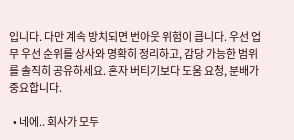입니다. 다만 계속 방치되면 번아웃 위험이 큽니다. 우선 업무 우선 순위를 상사와 명확히 정리하고, 감당 가능한 범위를 솔직히 공유하세요. 혼자 버티기보다 도움 요청, 분배가 중요합니다.

  • 네에.. 회사가 모두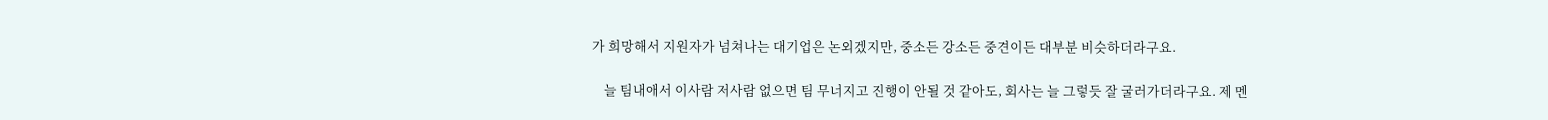가 희망해서 지원자가 넘쳐나는 대기업은 논외겠지만, 중소든 강소든 중견이든 대부분 비슷하더라구요.

    늘 팀내애서 이사람 저사람 없으면 팀 무너지고 진행이 안될 것 같아도, 회사는 늘 그렇듯 잘 굴러가더라구요. 제 멘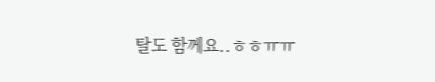탈도 함께요..ㅎㅎㅠㅠ